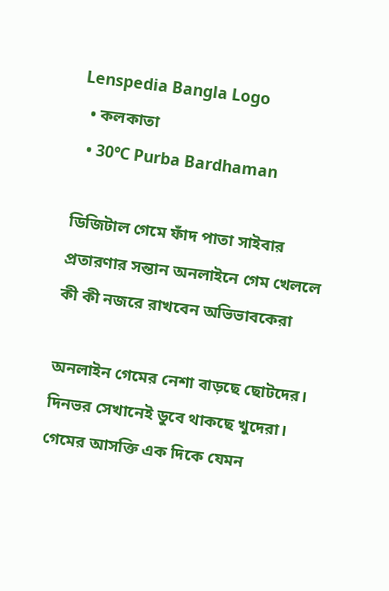Lenspedia Bangla Logo
  • কলকাতা
  • 30℃ Purba Bardhaman

ডিজিটাল গেমে ফাঁদ পাতা সাইবার প্রতারণার সন্তান অনলাইনে গেম খেললে কী কী নজরে রাখবেন অভিভাবকেরা

অনলাইন গেমের নেশা বাড়ছে ছোটদের। দিনভর সেখানেই ডুবে থাকছে খুদেরা। গেমের আসক্তি এক দিকে যেমন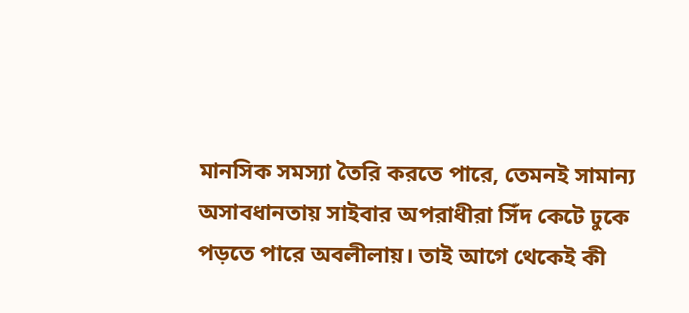মানসিক সমস্যা তৈরি করতে পারে, তেমনই সামান্য অসাবধানতায় সাইবার অপরাধীরা সিঁদ কেটে ঢুকে পড়তে পারে অবলীলায়। তাই আগে থেকেই কী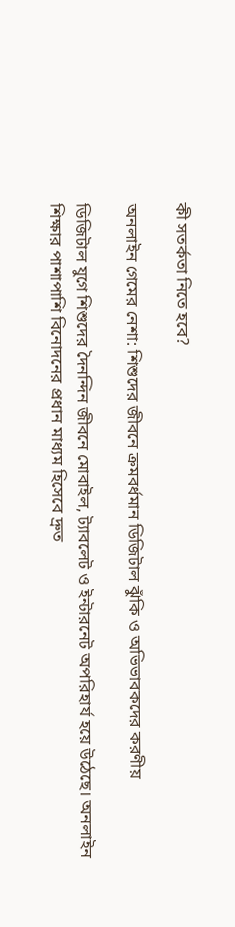কী সতর্কতা নিতে হবে?

অনলাইন গেমের নেশা: শিশুদের জীবনে ক্রমবর্ধমান ডিজিটাল ঝুঁকি ও অভিভাবকদের করণীয়

ডিজিটাল যুগে শিশুদের দৈনন্দিন জীবনে মোবাইল, ট্যাবলেট ও ইন্টারনেট অপরিহার্য হয়ে উঠেছে। অনলাইন শিক্ষার পাশাপাশি বিনোদনের প্রধান মাধ্যম হিসেবে দ্রুত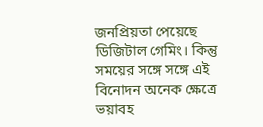জনপ্রিয়তা পেয়েছে ডিজিটাল গেমিং। কিন্তু সময়ের সঙ্গে সঙ্গে এই বিনোদন অনেক ক্ষেত্রে ভয়াবহ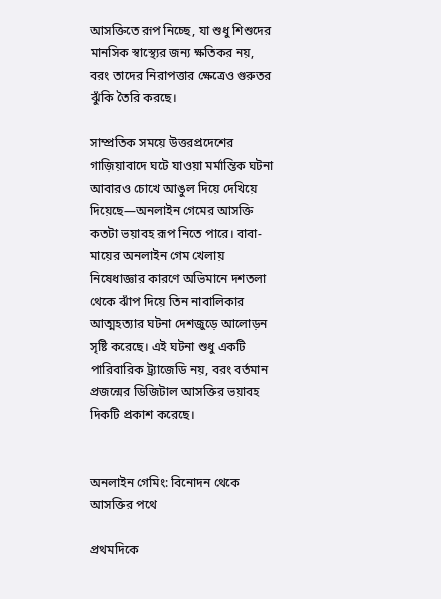আসক্তিতে রূপ নিচ্ছে, যা শুধু শিশুদের মানসিক স্বাস্থ্যের জন্য ক্ষতিকর নয়, বরং তাদের নিরাপত্তার ক্ষেত্রেও গুরুতর ঝুঁকি তৈরি করছে।

সাম্প্রতিক সময়ে উত্তরপ্রদেশের গাজ়িয়াবাদে ঘটে যাওয়া মর্মান্তিক ঘটনা আবারও চোখে আঙুল দিয়ে দেখিয়ে দিয়েছে—অনলাইন গেমের আসক্তি কতটা ভয়াবহ রূপ নিতে পারে। বাবা-মায়ের অনলাইন গেম খেলায় নিষেধাজ্ঞার কারণে অভিমানে দশতলা থেকে ঝাঁপ দিয়ে তিন নাবালিকার আত্মহত্যার ঘটনা দেশজুড়ে আলোড়ন সৃষ্টি করেছে। এই ঘটনা শুধু একটি পারিবারিক ট্র্যাজেডি নয়, বরং বর্তমান প্রজন্মের ডিজিটাল আসক্তির ভয়াবহ দিকটি প্রকাশ করেছে।


অনলাইন গেমিং: বিনোদন থেকে আসক্তির পথে

প্রথমদিকে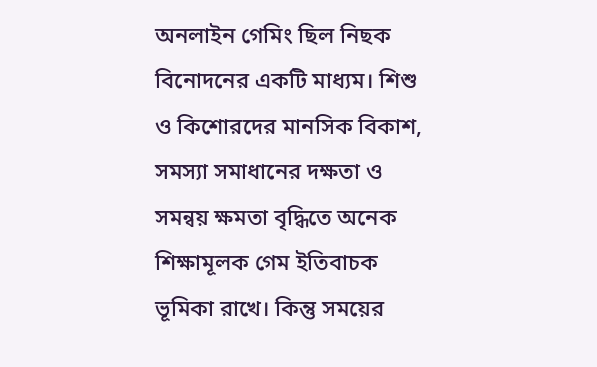অনলাইন গেমিং ছিল নিছক বিনোদনের একটি মাধ্যম। শিশু ও কিশোরদের মানসিক বিকাশ, সমস্যা সমাধানের দক্ষতা ও সমন্বয় ক্ষমতা বৃদ্ধিতে অনেক শিক্ষামূলক গেম ইতিবাচক ভূমিকা রাখে। কিন্তু সময়ের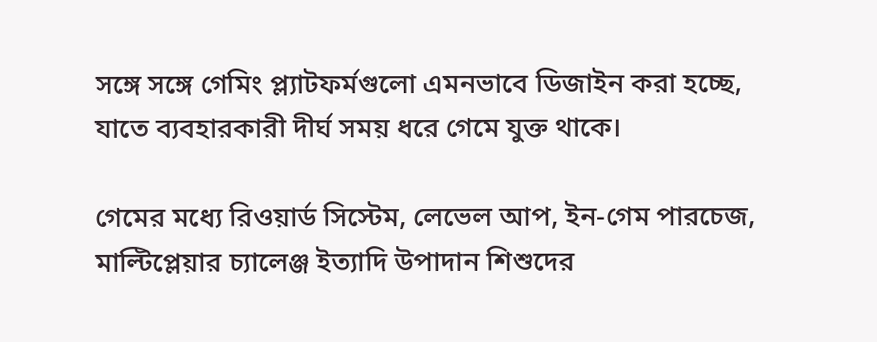সঙ্গে সঙ্গে গেমিং প্ল্যাটফর্মগুলো এমনভাবে ডিজাইন করা হচ্ছে, যাতে ব্যবহারকারী দীর্ঘ সময় ধরে গেমে যুক্ত থাকে।

গেমের মধ্যে রিওয়ার্ড সিস্টেম, লেভেল আপ, ইন-গেম পারচেজ, মাল্টিপ্লেয়ার চ্যালেঞ্জ ইত্যাদি উপাদান শিশুদের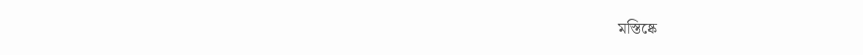মস্তিষ্কে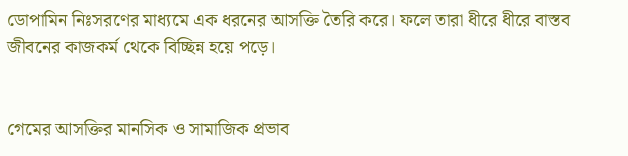ডোপামিন নিঃসরণের মাধ্যমে এক ধরনের আসক্তি তৈরি করে। ফলে তারা ধীরে ধীরে বাস্তব জীবনের কাজকর্ম থেকে বিচ্ছিন্ন হয়ে পড়ে।


গেমের আসক্তির মানসিক ও সামাজিক প্রভাব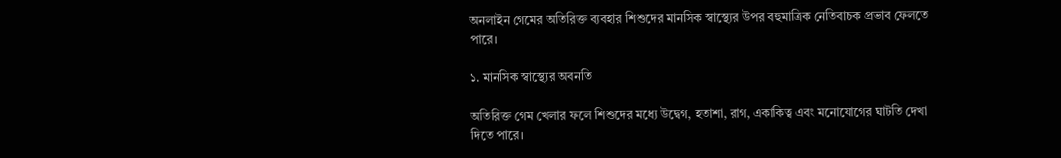অনলাইন গেমের অতিরিক্ত ব্যবহার শিশুদের মানসিক স্বাস্থ্যের উপর বহুমাত্রিক নেতিবাচক প্রভাব ফেলতে পারে।

১. মানসিক স্বাস্থ্যের অবনতি

অতিরিক্ত গেম খেলার ফলে শিশুদের মধ্যে উদ্বেগ, হতাশা, রাগ, একাকিত্ব এবং মনোযোগের ঘাটতি দেখা দিতে পারে।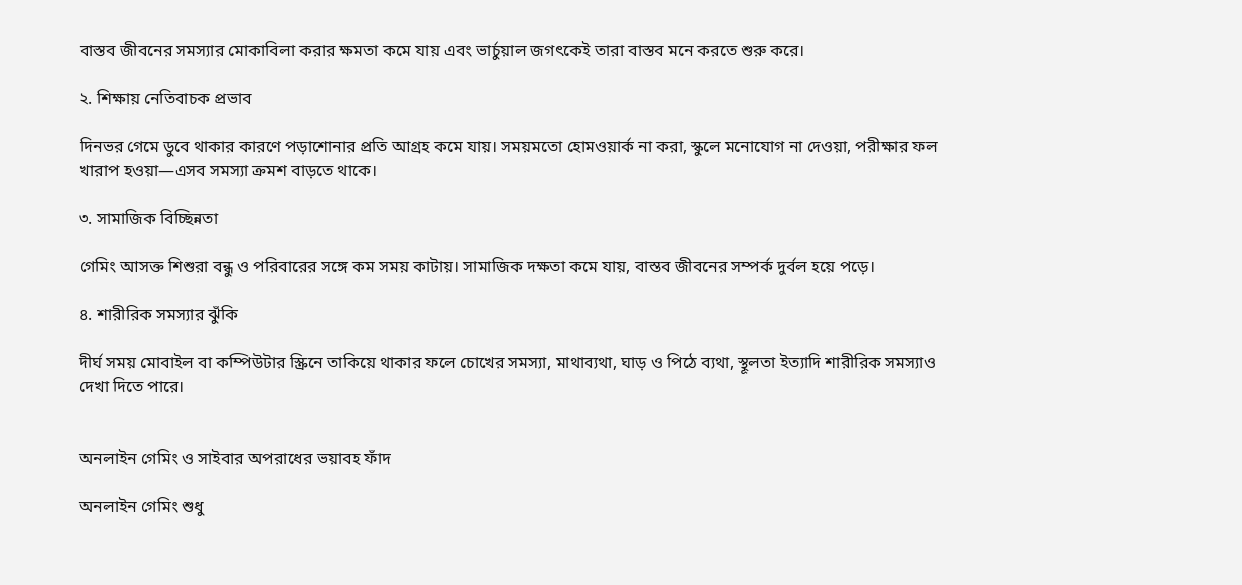বাস্তব জীবনের সমস্যার মোকাবিলা করার ক্ষমতা কমে যায় এবং ভার্চুয়াল জগৎকেই তারা বাস্তব মনে করতে শুরু করে।

২. শিক্ষায় নেতিবাচক প্রভাব

দিনভর গেমে ডুবে থাকার কারণে পড়াশোনার প্রতি আগ্রহ কমে যায়। সময়মতো হোমওয়ার্ক না করা, স্কুলে মনোযোগ না দেওয়া, পরীক্ষার ফল খারাপ হওয়া—এসব সমস্যা ক্রমশ বাড়তে থাকে।

৩. সামাজিক বিচ্ছিন্নতা

গেমিং আসক্ত শিশুরা বন্ধু ও পরিবারের সঙ্গে কম সময় কাটায়। সামাজিক দক্ষতা কমে যায়, বাস্তব জীবনের সম্পর্ক দুর্বল হয়ে পড়ে।

৪. শারীরিক সমস্যার ঝুঁকি

দীর্ঘ সময় মোবাইল বা কম্পিউটার স্ক্রিনে তাকিয়ে থাকার ফলে চোখের সমস্যা, মাথাব্যথা, ঘাড় ও পিঠে ব্যথা, স্থূলতা ইত্যাদি শারীরিক সমস্যাও দেখা দিতে পারে।


অনলাইন গেমিং ও সাইবার অপরাধের ভয়াবহ ফাঁদ

অনলাইন গেমিং শুধু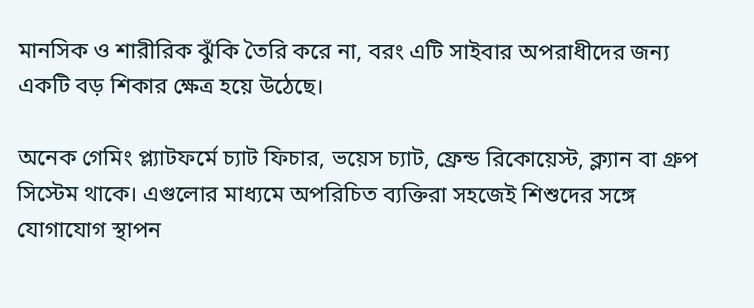মানসিক ও শারীরিক ঝুঁকি তৈরি করে না, বরং এটি সাইবার অপরাধীদের জন্য একটি বড় শিকার ক্ষেত্র হয়ে উঠেছে।

অনেক গেমিং প্ল্যাটফর্মে চ্যাট ফিচার, ভয়েস চ্যাট, ফ্রেন্ড রিকোয়েস্ট, ক্ল্যান বা গ্রুপ সিস্টেম থাকে। এগুলোর মাধ্যমে অপরিচিত ব্যক্তিরা সহজেই শিশুদের সঙ্গে যোগাযোগ স্থাপন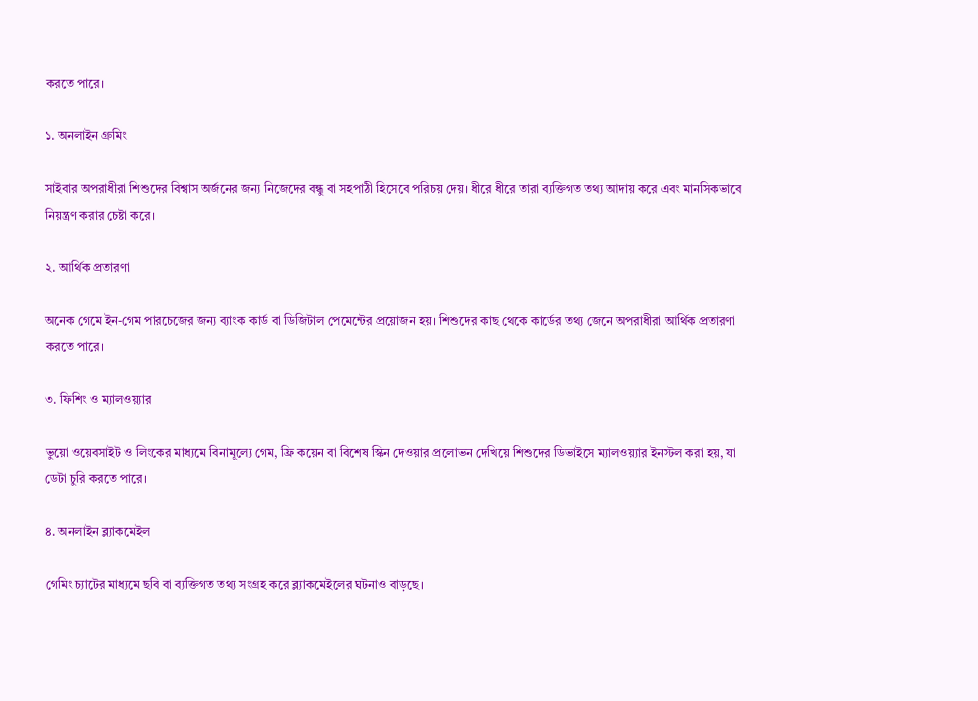করতে পারে।

১. অনলাইন গ্রুমিং

সাইবার অপরাধীরা শিশুদের বিশ্বাস অর্জনের জন্য নিজেদের বন্ধু বা সহপাঠী হিসেবে পরিচয় দেয়। ধীরে ধীরে তারা ব্যক্তিগত তথ্য আদায় করে এবং মানসিকভাবে নিয়ন্ত্রণ করার চেষ্টা করে।

২. আর্থিক প্রতারণা

অনেক গেমে ইন-গেম পারচেজের জন্য ব্যাংক কার্ড বা ডিজিটাল পেমেন্টের প্রয়োজন হয়। শিশুদের কাছ থেকে কার্ডের তথ্য জেনে অপরাধীরা আর্থিক প্রতারণা করতে পারে।

৩. ফিশিং ও ম্যালওয়্যার

ভুয়ো ওয়েবসাইট ও লিংকের মাধ্যমে বিনামূল্যে গেম, ফ্রি কয়েন বা বিশেষ স্কিন দেওয়ার প্রলোভন দেখিয়ে শিশুদের ডিভাইসে ম্যালওয়্যার ইনস্টল করা হয়, যা ডেটা চুরি করতে পারে।

৪. অনলাইন ব্ল্যাকমেইল

গেমিং চ্যাটের মাধ্যমে ছবি বা ব্যক্তিগত তথ্য সংগ্রহ করে ব্ল্যাকমেইলের ঘটনাও বাড়ছে।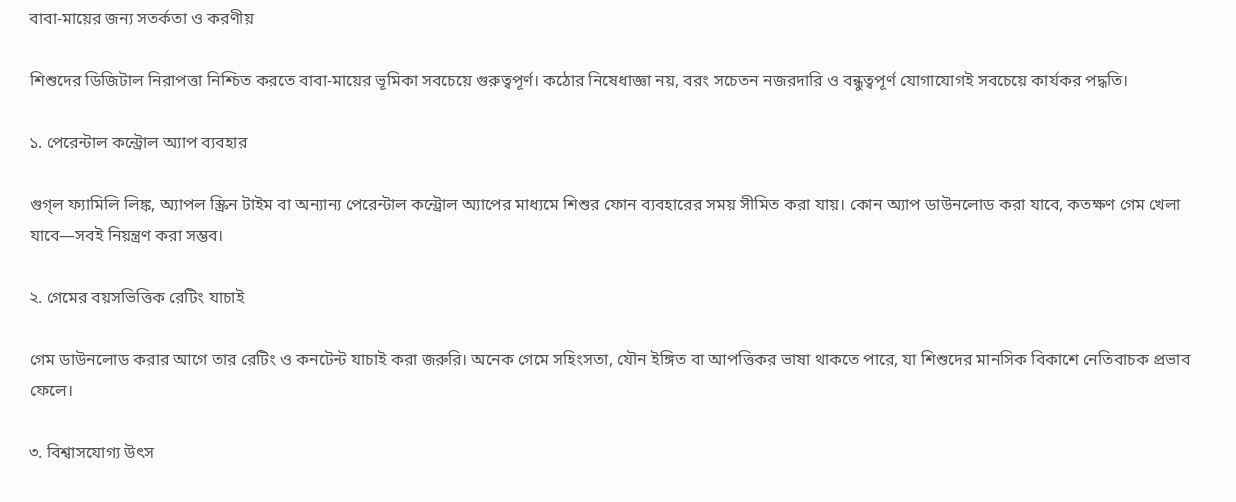বাবা-মায়ের জন্য সতর্কতা ও করণীয়

শিশুদের ডিজিটাল নিরাপত্তা নিশ্চিত করতে বাবা-মায়ের ভূমিকা সবচেয়ে গুরুত্বপূর্ণ। কঠোর নিষেধাজ্ঞা নয়, বরং সচেতন নজরদারি ও বন্ধুত্বপূর্ণ যোগাযোগই সবচেয়ে কার্যকর পদ্ধতি।

১. পেরেন্টাল কন্ট্রোল অ্যাপ ব্যবহার

গুগ্‌ল ফ্যামিলি লিঙ্ক, অ্যাপল স্ক্রিন টাইম বা অন্যান্য পেরেন্টাল কন্ট্রোল অ্যাপের মাধ্যমে শিশুর ফোন ব্যবহারের সময় সীমিত করা যায়। কোন অ্যাপ ডাউনলোড করা যাবে, কতক্ষণ গেম খেলা যাবে—সবই নিয়ন্ত্রণ করা সম্ভব।

২. গেমের বয়সভিত্তিক রেটিং যাচাই

গেম ডাউনলোড করার আগে তার রেটিং ও কনটেন্ট যাচাই করা জরুরি। অনেক গেমে সহিংসতা, যৌন ইঙ্গিত বা আপত্তিকর ভাষা থাকতে পারে, যা শিশুদের মানসিক বিকাশে নেতিবাচক প্রভাব ফেলে।

৩. বিশ্বাসযোগ্য উৎস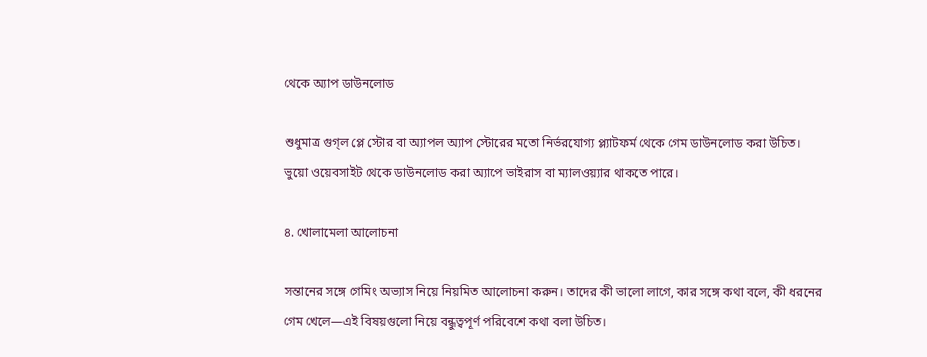থেকে অ্যাপ ডাউনলোড

শুধুমাত্র গুগ্‌ল প্লে স্টোর বা অ্যাপল অ্যাপ স্টোরের মতো নির্ভরযোগ্য প্ল্যাটফর্ম থেকে গেম ডাউনলোড করা উচিত। ভুয়ো ওয়েবসাইট থেকে ডাউনলোড করা অ্যাপে ভাইরাস বা ম্যালওয়্যার থাকতে পারে।

৪. খোলামেলা আলোচনা

সন্তানের সঙ্গে গেমিং অভ্যাস নিয়ে নিয়মিত আলোচনা করুন। তাদের কী ভালো লাগে, কার সঙ্গে কথা বলে, কী ধরনের গেম খেলে—এই বিষয়গুলো নিয়ে বন্ধুত্বপূর্ণ পরিবেশে কথা বলা উচিত।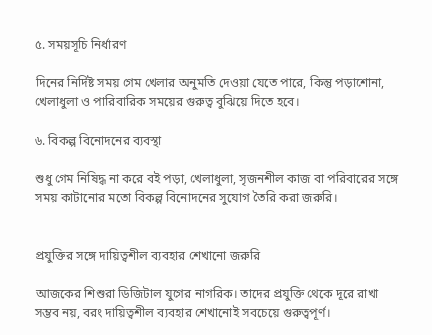৫. সময়সূচি নির্ধারণ

দিনের নির্দিষ্ট সময় গেম খেলার অনুমতি দেওয়া যেতে পারে, কিন্তু পড়াশোনা, খেলাধুলা ও পারিবারিক সময়ের গুরুত্ব বুঝিয়ে দিতে হবে।

৬. বিকল্প বিনোদনের ব্যবস্থা

শুধু গেম নিষিদ্ধ না করে বই পড়া, খেলাধুলা, সৃজনশীল কাজ বা পরিবারের সঙ্গে সময় কাটানোর মতো বিকল্প বিনোদনের সুযোগ তৈরি করা জরুরি।


প্রযুক্তির সঙ্গে দায়িত্বশীল ব্যবহার শেখানো জরুরি

আজকের শিশুরা ডিজিটাল যুগের নাগরিক। তাদের প্রযুক্তি থেকে দূরে রাখা সম্ভব নয়, বরং দায়িত্বশীল ব্যবহার শেখানোই সবচেয়ে গুরুত্বপূর্ণ।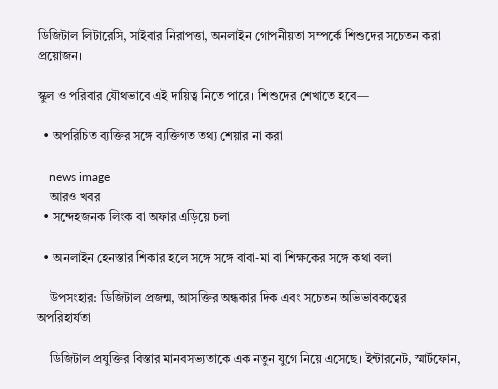ডিজিটাল লিটারেসি, সাইবার নিরাপত্তা, অনলাইন গোপনীয়তা সম্পর্কে শিশুদের সচেতন করা প্রয়োজন।

স্কুল ও পরিবার যৌথভাবে এই দায়িত্ব নিতে পারে। শিশুদের শেখাতে হবে—

  • অপরিচিত ব্যক্তির সঙ্গে ব্যক্তিগত তথ্য শেয়ার না করা

    news image
    আরও খবর
  • সন্দেহজনক লিংক বা অফার এড়িয়ে চলা

  • অনলাইন হেনস্তার শিকার হলে সঙ্গে সঙ্গে বাবা-মা বা শিক্ষকের সঙ্গে কথা বলা

    উপসংহার: ডিজিটাল প্রজন্ম, আসক্তির অন্ধকার দিক এবং সচেতন অভিভাবকত্বের অপরিহার্যতা

    ডিজিটাল প্রযুক্তির বিস্তার মানবসভ্যতাকে এক নতুন যুগে নিয়ে এসেছে। ইন্টারনেট, স্মার্টফোন,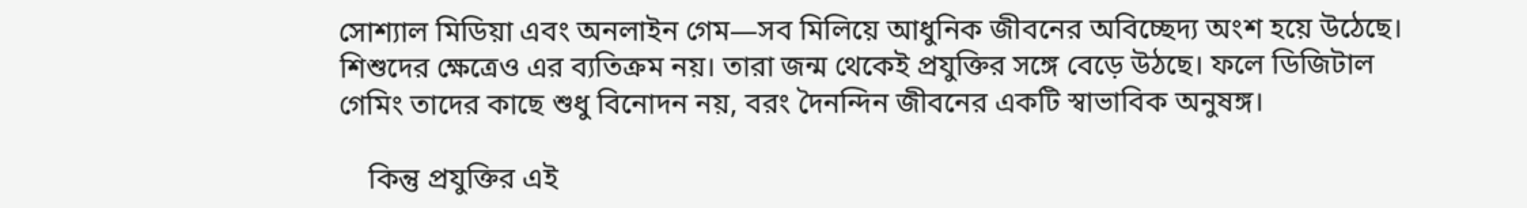সোশ্যাল মিডিয়া এবং অনলাইন গেম—সব মিলিয়ে আধুনিক জীবনের অবিচ্ছেদ্য অংশ হয়ে উঠেছে। শিশুদের ক্ষেত্রেও এর ব্যতিক্রম নয়। তারা জন্ম থেকেই প্রযুক্তির সঙ্গে বেড়ে উঠছে। ফলে ডিজিটাল গেমিং তাদের কাছে শুধু বিনোদন নয়, বরং দৈনন্দিন জীবনের একটি স্বাভাবিক অনুষঙ্গ।

    কিন্তু প্রযুক্তির এই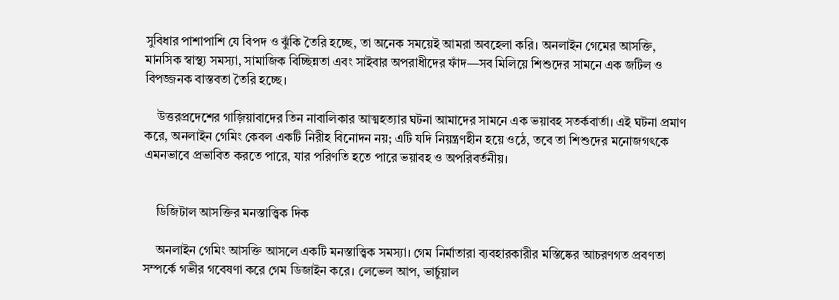সুবিধার পাশাপাশি যে বিপদ ও ঝুঁকি তৈরি হচ্ছে, তা অনেক সময়েই আমরা অবহেলা করি। অনলাইন গেমের আসক্তি, মানসিক স্বাস্থ্য সমস্যা, সামাজিক বিচ্ছিন্নতা এবং সাইবার অপরাধীদের ফাঁদ—সব মিলিয়ে শিশুদের সামনে এক জটিল ও বিপজ্জনক বাস্তবতা তৈরি হচ্ছে।

    উত্তরপ্রদেশের গাজ়িয়াবাদের তিন নাবালিকার আত্মহত্যার ঘটনা আমাদের সামনে এক ভয়াবহ সতর্কবার্তা। এই ঘটনা প্রমাণ করে, অনলাইন গেমিং কেবল একটি নিরীহ বিনোদন নয়; এটি যদি নিয়ন্ত্রণহীন হয়ে ওঠে, তবে তা শিশুদের মনোজগৎকে এমনভাবে প্রভাবিত করতে পারে, যার পরিণতি হতে পারে ভয়াবহ ও অপরিবর্তনীয়।


    ডিজিটাল আসক্তির মনস্তাত্ত্বিক দিক

    অনলাইন গেমিং আসক্তি আসলে একটি মনস্তাত্ত্বিক সমস্যা। গেম নির্মাতারা ব্যবহারকারীর মস্তিষ্কের আচরণগত প্রবণতা সম্পর্কে গভীর গবেষণা করে গেম ডিজাইন করে। লেভেল আপ, ভার্চুয়াল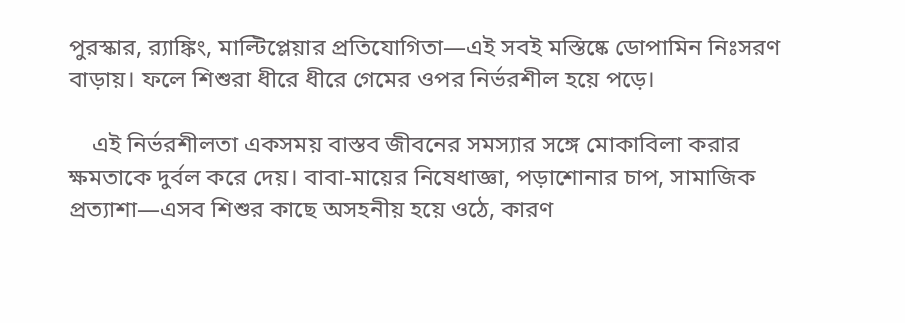পুরস্কার, র‍্যাঙ্কিং, মাল্টিপ্লেয়ার প্রতিযোগিতা—এই সবই মস্তিষ্কে ডোপামিন নিঃসরণ বাড়ায়। ফলে শিশুরা ধীরে ধীরে গেমের ওপর নির্ভরশীল হয়ে পড়ে।

    এই নির্ভরশীলতা একসময় বাস্তব জীবনের সমস্যার সঙ্গে মোকাবিলা করার ক্ষমতাকে দুর্বল করে দেয়। বাবা-মায়ের নিষেধাজ্ঞা, পড়াশোনার চাপ, সামাজিক প্রত্যাশা—এসব শিশুর কাছে অসহনীয় হয়ে ওঠে, কারণ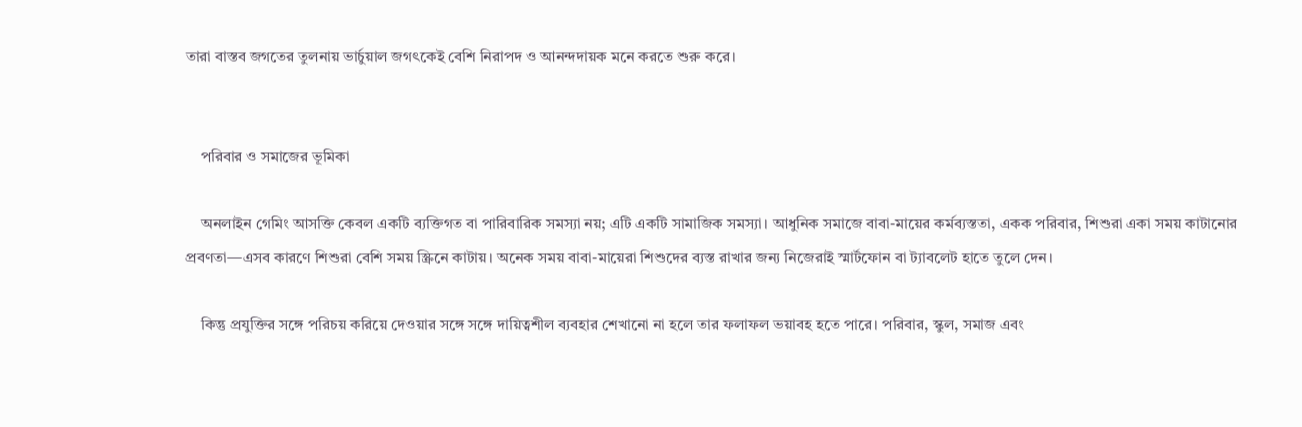তারা বাস্তব জগতের তুলনায় ভার্চুয়াল জগৎকেই বেশি নিরাপদ ও আনন্দদায়ক মনে করতে শুরু করে।


    পরিবার ও সমাজের ভূমিকা

    অনলাইন গেমিং আসক্তি কেবল একটি ব্যক্তিগত বা পারিবারিক সমস্যা নয়; এটি একটি সামাজিক সমস্যা। আধুনিক সমাজে বাবা-মায়ের কর্মব্যস্ততা, একক পরিবার, শিশুরা একা সময় কাটানোর প্রবণতা—এসব কারণে শিশুরা বেশি সময় স্ক্রিনে কাটায়। অনেক সময় বাবা-মায়েরা শিশুদের ব্যস্ত রাখার জন্য নিজেরাই স্মার্টফোন বা ট্যাবলেট হাতে তুলে দেন।

    কিন্তু প্রযুক্তির সঙ্গে পরিচয় করিয়ে দেওয়ার সঙ্গে সঙ্গে দায়িত্বশীল ব্যবহার শেখানো না হলে তার ফলাফল ভয়াবহ হতে পারে। পরিবার, স্কুল, সমাজ এবং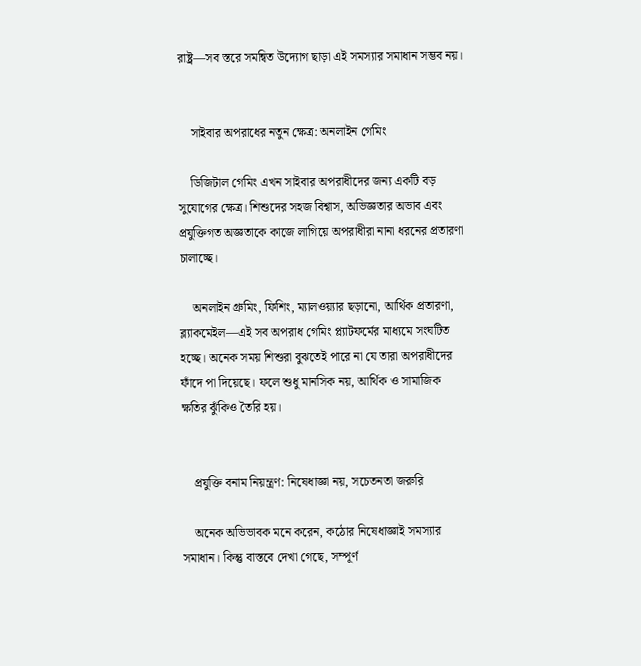রাষ্ট্র—সব স্তরে সমন্বিত উদ্যোগ ছাড়া এই সমস্যার সমাধান সম্ভব নয়।


    সাইবার অপরাধের নতুন ক্ষেত্র: অনলাইন গেমিং

    ডিজিটাল গেমিং এখন সাইবার অপরাধীদের জন্য একটি বড় সুযোগের ক্ষেত্র। শিশুদের সহজ বিশ্বাস, অভিজ্ঞতার অভাব এবং প্রযুক্তিগত অজ্ঞতাকে কাজে লাগিয়ে অপরাধীরা নানা ধরনের প্রতারণা চালাচ্ছে।

    অনলাইন গ্রুমিং, ফিশিং, ম্যালওয়্যার ছড়ানো, আর্থিক প্রতারণা, ব্ল্যাকমেইল—এই সব অপরাধ গেমিং প্ল্যাটফর্মের মাধ্যমে সংঘটিত হচ্ছে। অনেক সময় শিশুরা বুঝতেই পারে না যে তারা অপরাধীদের ফাঁদে পা দিয়েছে। ফলে শুধু মানসিক নয়, আর্থিক ও সামাজিক ক্ষতির ঝুঁকিও তৈরি হয়।


    প্রযুক্তি বনাম নিয়ন্ত্রণ: নিষেধাজ্ঞা নয়, সচেতনতা জরুরি

    অনেক অভিভাবক মনে করেন, কঠোর নিষেধাজ্ঞাই সমস্যার সমাধান। কিন্তু বাস্তবে দেখা গেছে, সম্পূর্ণ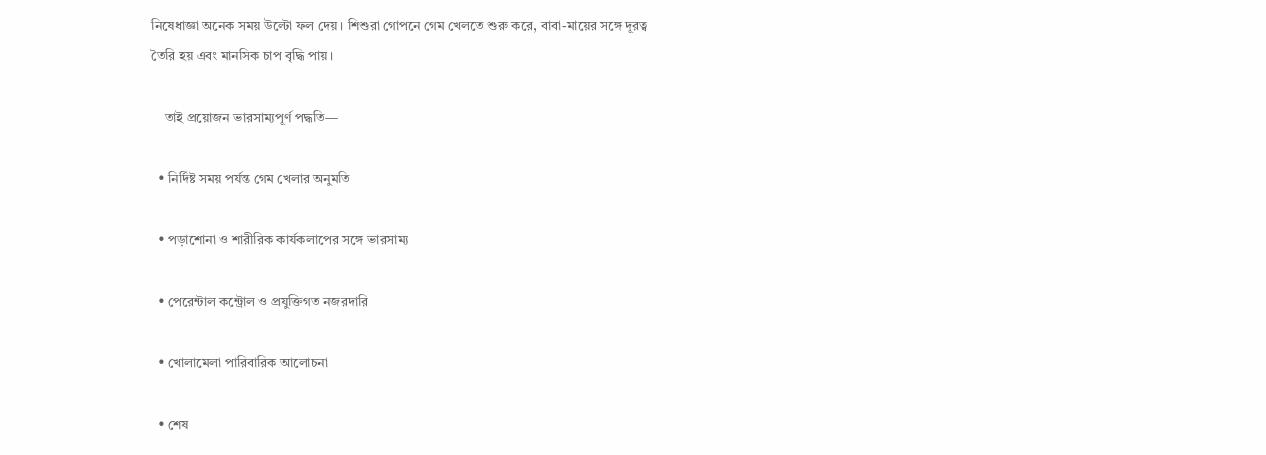নিষেধাজ্ঞা অনেক সময় উল্টো ফল দেয়। শিশুরা গোপনে গেম খেলতে শুরু করে, বাবা-মায়ের সঙ্গে দূরত্ব তৈরি হয় এবং মানসিক চাপ বৃদ্ধি পায়।

    তাই প্রয়োজন ভারসাম্যপূর্ণ পদ্ধতি—

  • নির্দিষ্ট সময় পর্যন্ত গেম খেলার অনুমতি

  • পড়াশোনা ও শারীরিক কার্যকলাপের সঙ্গে ভারসাম্য

  • পেরেন্টাল কন্ট্রোল ও প্রযুক্তিগত নজরদারি

  • খোলামেলা পারিবারিক আলোচনা

  • শেষ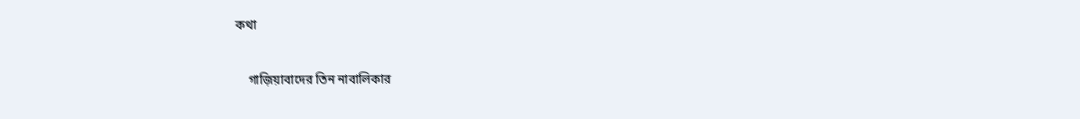কথা

    গাজ়িয়াবাদের তিন নাবালিকার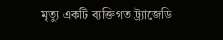মৃত্যু একটি ব্যক্তিগত ট্র্যাজেডি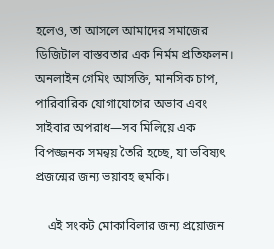হলেও, তা আসলে আমাদের সমাজের ডিজিটাল বাস্তবতার এক নির্মম প্রতিফলন। অনলাইন গেমিং আসক্তি, মানসিক চাপ, পারিবারিক যোগাযোগের অভাব এবং সাইবার অপরাধ—সব মিলিয়ে এক বিপজ্জনক সমন্বয় তৈরি হচ্ছে, যা ভবিষ্যৎ প্রজন্মের জন্য ভয়াবহ হুমকি।

    এই সংকট মোকাবিলার জন্য প্রয়োজন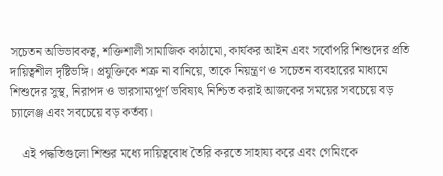সচেতন অভিভাবকত্ব, শক্তিশালী সামাজিক কাঠামো, কার্যকর আইন এবং সর্বোপরি শিশুদের প্রতি দায়িত্বশীল দৃষ্টিভঙ্গি। প্রযুক্তিকে শত্রু না বানিয়ে, তাকে নিয়ন্ত্রণ ও সচেতন ব্যবহারের মাধ্যমে শিশুদের সুস্থ, নিরাপদ ও ভারসাম্যপূর্ণ ভবিষ্যৎ নিশ্চিত করাই আজকের সময়ের সবচেয়ে বড় চ্যালেঞ্জ এবং সবচেয়ে বড় কর্তব্য।

    এই পদ্ধতিগুলো শিশুর মধ্যে দায়িত্ববোধ তৈরি করতে সাহায্য করে এবং গেমিংকে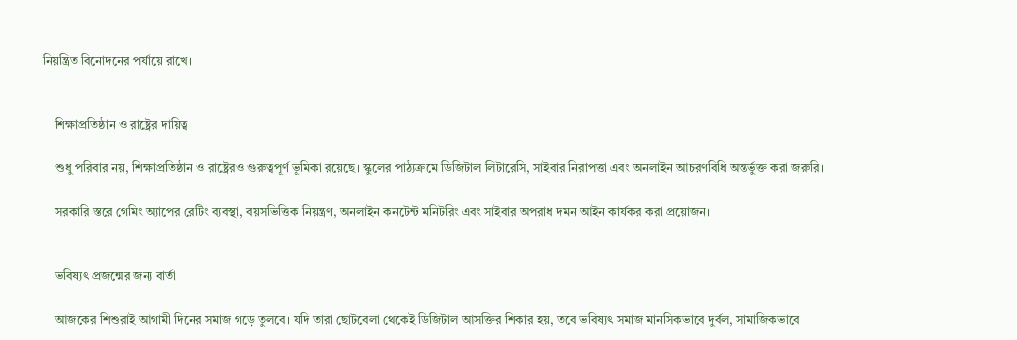নিয়ন্ত্রিত বিনোদনের পর্যায়ে রাখে।


    শিক্ষাপ্রতিষ্ঠান ও রাষ্ট্রের দায়িত্ব

    শুধু পরিবার নয়, শিক্ষাপ্রতিষ্ঠান ও রাষ্ট্রেরও গুরুত্বপূর্ণ ভূমিকা রয়েছে। স্কুলের পাঠ্যক্রমে ডিজিটাল লিটারেসি, সাইবার নিরাপত্তা এবং অনলাইন আচরণবিধি অন্তর্ভুক্ত করা জরুরি।

    সরকারি স্তরে গেমিং অ্যাপের রেটিং ব্যবস্থা, বয়সভিত্তিক নিয়ন্ত্রণ, অনলাইন কনটেন্ট মনিটরিং এবং সাইবার অপরাধ দমন আইন কার্যকর করা প্রয়োজন।


    ভবিষ্যৎ প্রজন্মের জন্য বার্তা

    আজকের শিশুরাই আগামী দিনের সমাজ গড়ে তুলবে। যদি তারা ছোটবেলা থেকেই ডিজিটাল আসক্তির শিকার হয়, তবে ভবিষ্যৎ সমাজ মানসিকভাবে দুর্বল, সামাজিকভাবে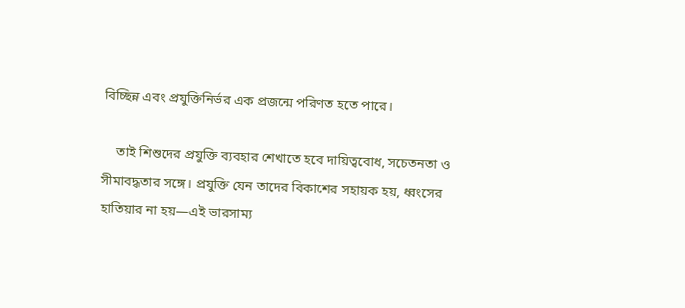বিচ্ছিন্ন এবং প্রযুক্তিনির্ভর এক প্রজন্মে পরিণত হতে পারে।

    তাই শিশুদের প্রযুক্তি ব্যবহার শেখাতে হবে দায়িত্ববোধ, সচেতনতা ও সীমাবদ্ধতার সঙ্গে। প্রযুক্তি যেন তাদের বিকাশের সহায়ক হয়, ধ্বংসের হাতিয়ার না হয়—এই ভারসাম্য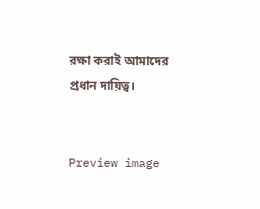রক্ষা করাই আমাদের প্রধান দায়িত্ব।


Preview image